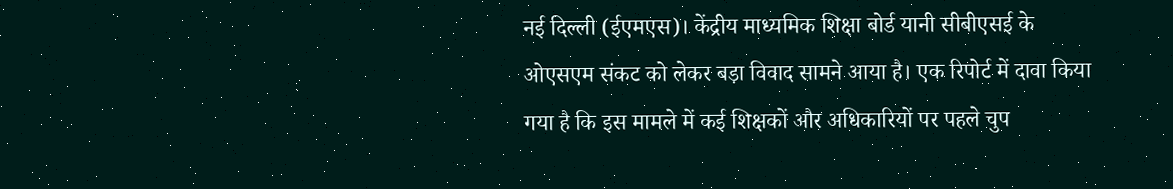नई दिल्ली (ईएमएस)। केंद्रीय माध्यमिक शिक्षा बोर्ड यानी सीबीएसई के ओएसएम संकट को लेकर बड़ा विवाद सामने आया है। एक रिपोर्ट में दावा किया गया है कि इस मामले में कई शिक्षकों और अधिकारियों पर पहले चुप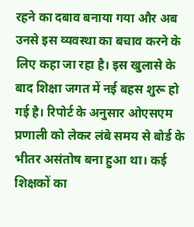रहने का दबाव बनाया गया और अब उनसे इस व्यवस्था का बचाव करने के लिए कहा जा रहा है। इस खुलासे के बाद शिक्षा जगत में नई बहस शुरू हो गई है। रिपोर्ट के अनुसार ओएसएम प्रणाली को लेकर लंबे समय से बोर्ड के भीतर असंतोष बना हुआ था। कई शिक्षकों का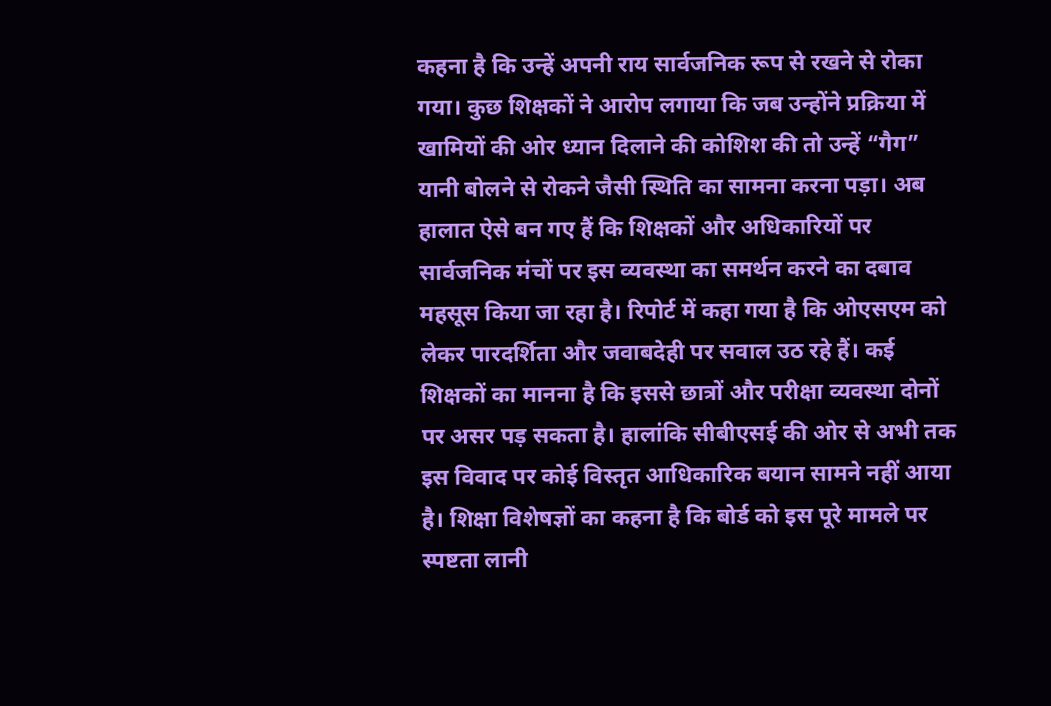कहना है कि उन्हें अपनी राय सार्वजनिक रूप से रखने से रोका गया। कुछ शिक्षकों ने आरोप लगाया कि जब उन्होंने प्रक्रिया में खामियों की ओर ध्यान दिलाने की कोशिश की तो उन्हें “गैग” यानी बोलने से रोकने जैसी स्थिति का सामना करना पड़ा। अब हालात ऐसे बन गए हैं कि शिक्षकों और अधिकारियों पर सार्वजनिक मंचों पर इस व्यवस्था का समर्थन करने का दबाव महसूस किया जा रहा है। रिपोर्ट में कहा गया है कि ओएसएम को लेकर पारदर्शिता और जवाबदेही पर सवाल उठ रहे हैं। कई शिक्षकों का मानना है कि इससे छात्रों और परीक्षा व्यवस्था दोनों पर असर पड़ सकता है। हालांकि सीबीएसई की ओर से अभी तक इस विवाद पर कोई विस्तृत आधिकारिक बयान सामने नहीं आया है। शिक्षा विशेषज्ञों का कहना है कि बोर्ड को इस पूरे मामले पर स्पष्टता लानी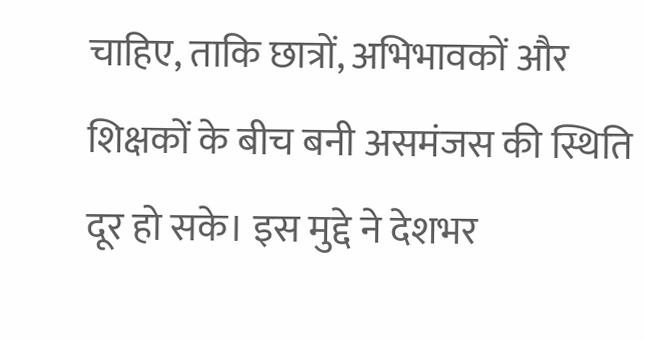चाहिए, ताकि छात्रों, अभिभावकों और शिक्षकों के बीच बनी असमंजस की स्थिति दूर हो सके। इस मुद्दे ने देशभर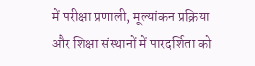में परीक्षा प्रणाली, मूल्यांकन प्रक्रिया और शिक्षा संस्थानों में पारदर्शिता को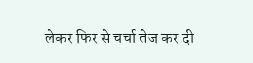लेकर फिर से चर्चा तेज कर दी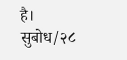है। सुबोध/२८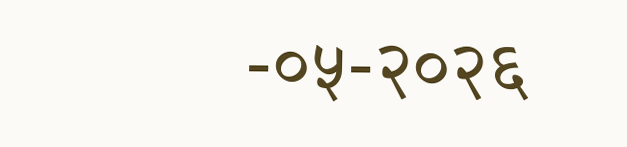-०५-२०२६